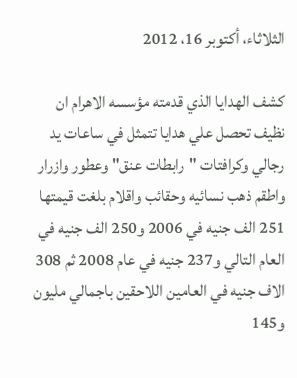الثلاثاء، أكتوبر 16، 2012

كشف الهدايا الذي قدمته مؤسسه الاهرام ان نظيف تحصل علي هدايا تتمثل في ساعات يد رجالي وكرافتات "رابطات عنق" وعطور وازرار واطقم ذهب نسائيه وحقائب واقلام بلغت قيمتها 251 الف جنيه في 2006 و250 الف جنيه في العام التالي و237 جنيه في عام 2008 ثم 308 الاف جنيه في العامين اللاحقين باجمالي مليون و145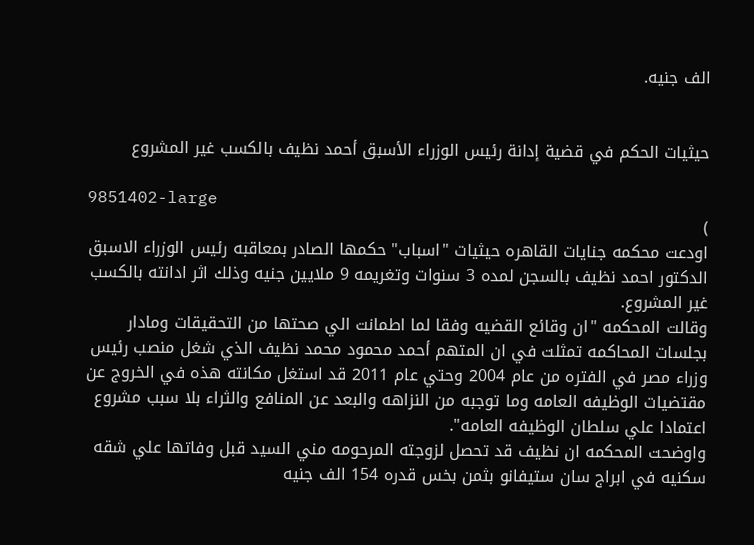الف جنيه.


حيثيات الحكم في قضية إدانة رئيس الوزراء الأسبق أحمد نظيف بالكسب غير المشروع

9851402-large
)
اودعت محكمه جنايات القاهره حيثيات "اسباب" حكمها الصادر بمعاقبه رئيس الوزراء الاسبق الدكتور احمد نظيف بالسجن لمده 3 سنوات وتغريمه 9 ملايين جنيه وذلك اثر ادانته بالكسب غير المشروع.
وقالت المحكمه "ان وقائع القضيه وفقا لما اطمانت الي صحتها من التحقيقات ومادار بجلسات المحاكمه تمثلت في ان المتهم أحمد محمود محمد نظيف الذي شغل منصب رئيس وزراء مصر في الفتره من عام 2004 وحتي عام 2011 قد استغل مكانته هذه في الخروج عن مقتضيات الوظيفه العامه وما توجبه من النزاهه والبعد عن المنافع والثراء بلا سبب مشروع اعتمادا علي سلطان الوظيفه العامه".
واوضحت المحكمه ان نظيف قد تحصل لزوجته المرحومه مني السيد قبل وفاتها علي شقه سكنيه في ابراج سان ستيفانو بثمن بخس قدره 154 الف جنيه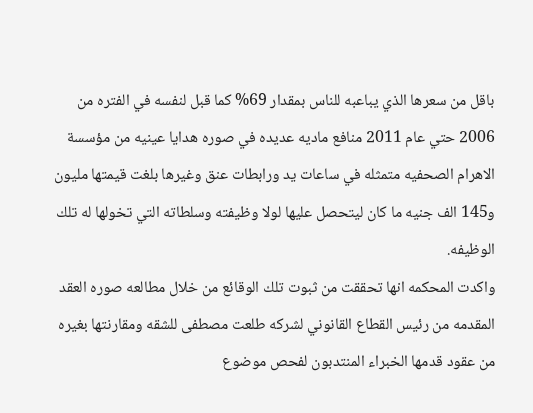باقل من سعرها الذي يباعبه للناس بمقدار 69% كما قبل لنفسه في الفتره من 2006 حتي عام 2011 منافع ماديه عديده في صوره هدايا عينيه من مؤسسة الاهرام الصحفيه متمثله في ساعات يد ورابطات عنق وغيرها بلغت قيمتها مليون و145 الف جنيه ما كان ليتحصل عليها لولا وظيفته وسلطاته التي تخولها له تلك الوظيفه.
واكدت المحكمه انها تحققت من ثبوت تلك الوقائع من خلال مطالعه صوره العقد المقدمه من رئيس القطاع القانوني لشركه طلعت مصطفى للشقه ومقارنتها بغيره من عقود قدمها الخبراء المنتدبون لفحص موضوع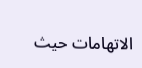الاتهامات حيث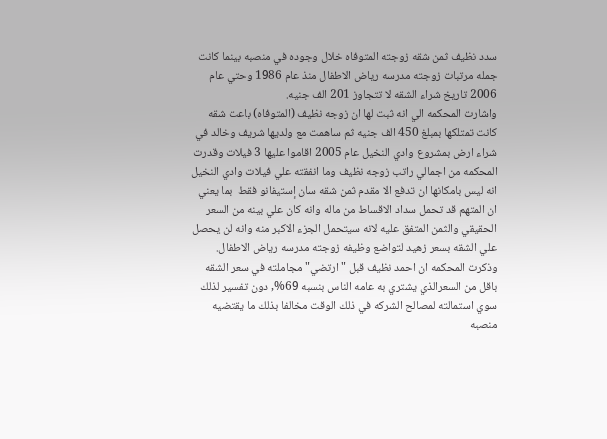سدد نظيف ثمن شقه زوجته المتوفاه خلال وجوده في منصبه بينما كانت جمله مرتبات زوجته مدرسه رياض الاطفال منذ عام 1986 وحتي عام 2006 تاريخ شراء الشقه لا تتجاوز 201 الف جنيه.
واشارت المحكمه الي انه ثبت لها ان زوجه نظيف (المتوفاه) باعت شقه كانت تمتلكها بمبلغ 450 الف جنيه ثم ساهمت مع ولديها شريف وخالد في شراء ارض بمشروع وادي النخيل عام 2005 اقاموا عليها 3 فيلات وقدرت المحكمه من اجمالي راتب زوجه نظيف وما انفقته علي فيلات وادي النخيل انه ليس بامكانها ان تدفع الا مقدم ثمن شقه سان إستيفانو فقط  بما يعني ان المتهم قد تحمل سداد الاقساط من ماله وانه كان علي بينه من السعر الحقيقي والثمن المتفق عليه لانه سيتحمل الجزء الاكبر منه وانه لن يحصل علي الشقه بسعر زهيد لتواضع وظيفه زوجته مدرسه رياض الاطفال.
وذكرت المحكمه ان احمد نظيف قبل "ارتضي" مجاملته في سعر الشقه باقل من السعرالذي يشتري به عامه الناس بنسبه 69%, دون تفسير لذلك سوي استمالته لمصالح الشركه في ذلك الوقت مخالفا بذلك ما يقتضيه منصبه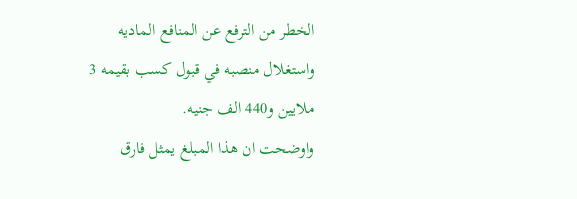الخطر من الترفع عن المنافع الماديه واستغلال منصبه في قبول كسب بقيمه 3 ملايين و440 الف جنيه.
واوضحت ان هذا المبلغ يمثل فارق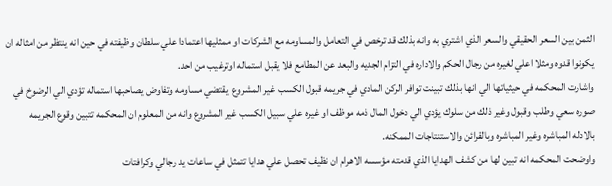الثمن بين السعر الحقيقي والسعر الذي اشتري به وانه بذلك قد ترخص في التعامل والمساومه مع الشركات او ممثليها اعتمادا علي سلطان وظيفته في حين انه ينتظر من امثاله ان يكونوا قدوه ومثلا اعلي لغيره من رجال الحكم والاداره في التزام الجديه والبعد عن المطامع فلا يقبل استماله اوترغيب من احد.
واشارت المحكمه في حيثياتها الي انها بذلك تبينت توافر الركن المادي في جريمه قبول الكسب غير المشروع  يقتضي مساومه وتفاوض يصاحبها استماله تؤدي الي الرضوخ في صوره سعي وطلب وقبول وغير ذلك من سلوك يؤدي الي دخول المال ذمه موظف او غيره علي سبيل الكسب غير المشروع وانه من المعلوم ان المحكمه تتبين وقوع الجريمه بالادله المباشره وغير المباشره وبالقرائن والاستنتاجات الممكنه.
واوضحت المحكمه انه تبين لها من كشف الهدايا الذي قدمته مؤسسه الاهرام ان نظيف تحصل علي هدايا تتمثل في ساعات يد رجالي وكرافتات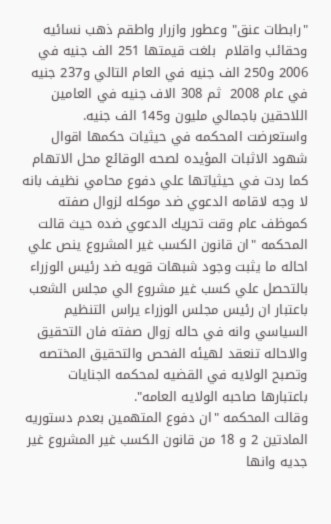"رابطات عنق" وعطور وازرار واطقم ذهب نسائيه وحقائب واقلام  بلغت قيمتها 251 الف جنيه في 2006 و250 الف جنيه في العام التالي و237 جنيه في عام 2008  ثم 308 الاف جنيه في العامين اللاحقين باجمالي مليون و145 الف جنيه.
واستعرضت المحكمه في حيثيات حكمها اقوال شهود الاثبات المؤيده لصحه الوقائع محل الاتهام كما ردت في حيثياتها علي دفوع محامي نظيف بانه لا وجه لاقامه الدعوي ضد موكله لزوال صفته كموظف عام وقت تحريك الدعوي ضده حيث قالت المحكمه "ان قانون الكسب غير المشروع ينص علي احاله ما يثبت وجود شبهات قويه ضد رئيس الوزراء بالتحصل علي كسب غير مشروع الي مجلس الشعب باعتبار ان رئيس مجلس الوزراء يراس التنظيم السياسي وانه في حاله زوال صفته فان التحقيق والاحاله تنعقد لهيئه الفحص والتحقيق المختصه وتصبح الولايه في القضيه لمحكمه الجنايات باعتبارها صاحبه الولايه العامه".
وقالت المحكمه "ان دفوع المتهمين بعدم دستوريه المادتين 2 و 18 من قانون الكسب غير المشروع غير جديه وانها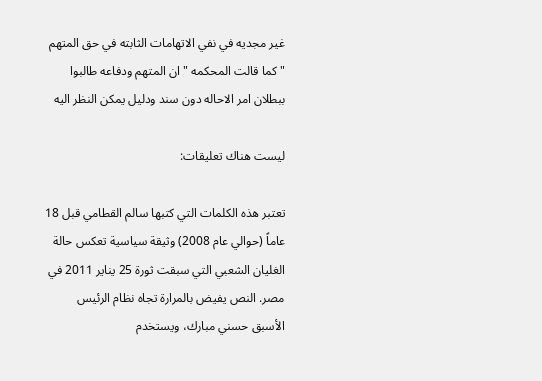غير مجديه في نفي الاتهامات الثابته في حق المتهم "كما قالت المحكمه " ان المتهم ودفاعه طالبوا ببطلان امر الاحاله دون سند ودليل يمكن النظر اليه

ليست هناك تعليقات:

تعتبر هذه الكلمات التي كتبها سالم القطامي قبل 18 عاماً (حوالي عام 2008) وثيقة سياسية تعكس حالة الغليان الشعبي التي سبقت ثورة 25 يناير 2011 في مصر. النص يفيض بالمرارة تجاه نظام الرئيس الأسبق حسني مبارك، ويستخدم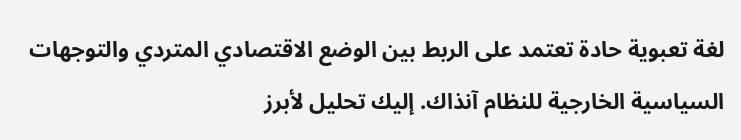لغة تعبوية حادة تعتمد على الربط بين الوضع الاقتصادي المتردي والتوجهات السياسية الخارجية للنظام آنذاك. إليك تحليل لأبرز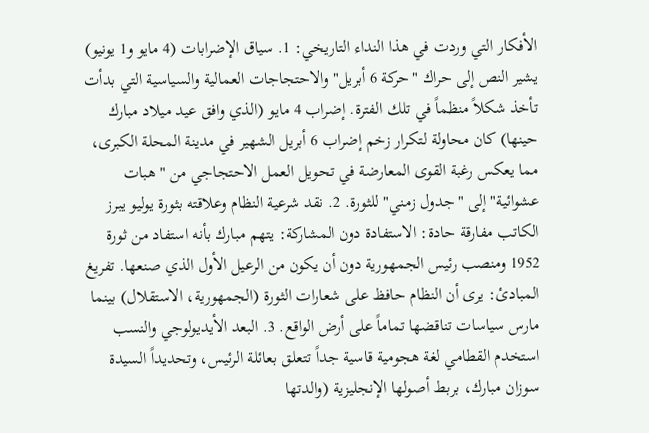الأفكار التي وردت في هذا النداء التاريخي: 1. سياق الإضرابات (4 مايو و1 يونيو) يشير النص إلى حراك "حركة 6 أبريل" والاحتجاجات العمالية والسياسية التي بدأت تأخذ شكلاً منظماً في تلك الفترة. إضراب 4 مايو (الذي وافق عيد ميلاد مبارك حينها) كان محاولة لتكرار زخم إضراب 6 أبريل الشهير في مدينة المحلة الكبرى، مما يعكس رغبة القوى المعارضة في تحويل العمل الاحتجاجي من "هبات عشوائية" إلى "جدول زمني" للثورة. 2. نقد شرعية النظام وعلاقته بثورة يوليو يبرز الكاتب مفارقة حادة: الاستفادة دون المشاركة: يتهم مبارك بأنه استفاد من ثورة 1952 ومنصب رئيس الجمهورية دون أن يكون من الرعيل الأول الذي صنعها. تفريغ المبادئ: يرى أن النظام حافظ على شعارات الثورة (الجمهورية، الاستقلال) بينما مارس سياسات تناقضها تماماً على أرض الواقع. 3. البعد الأيديولوجي والنسب استخدم القطامي لغة هجومية قاسية جداً تتعلق بعائلة الرئيس، وتحديداً السيدة سوزان مبارك، بربط أصولها الإنجليزية (والدتها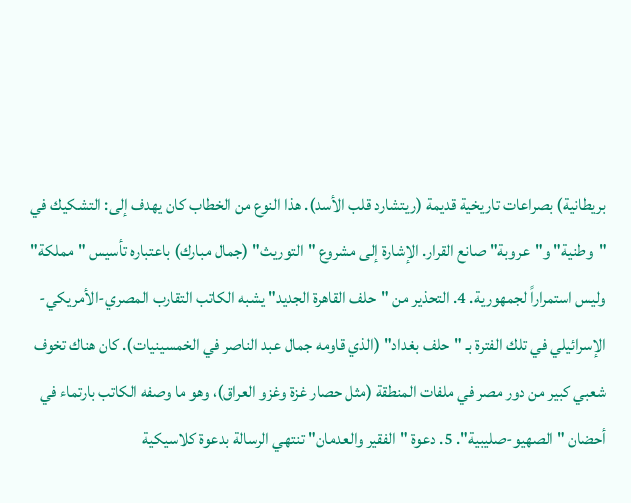بريطانية) بصراعات تاريخية قديمة (ريتشارد قلب الأسد). هذا النوع من الخطاب كان يهدف إلى: التشكيك في "وطنية" و"عروبة" صانع القرار. الإشارة إلى مشروع "التوريث" (جمال مبارك) باعتباره تأسيس "مملكة" وليس استمراراً لجمهورية. 4. التحذير من "حلف القاهرة الجديد" يشبه الكاتب التقارب المصري-الأمريكي-الإسرائيلي في تلك الفترة بـ "حلف بغداد" (الذي قاومه جمال عبد الناصر في الخمسينيات). كان هناك تخوف شعبي كبير من دور مصر في ملفات المنطقة (مثل حصار غزة وغزو العراق)، وهو ما وصفه الكاتب بارتماء في أحضان "الصهيو-صليبية". 5. دعوة "الفقير والعدمان" تنتهي الرسالة بدعوة كلاسيكية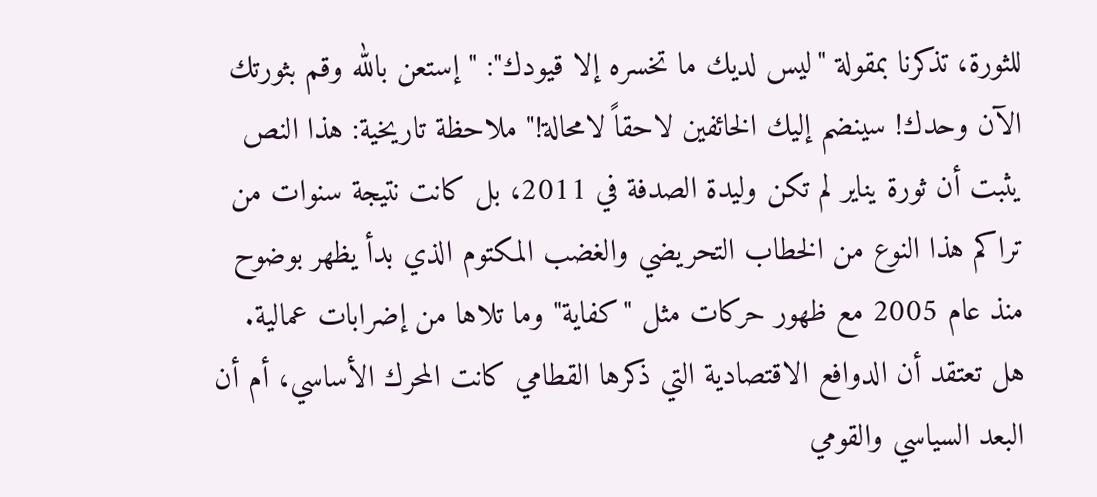للثورة، تذكرنا بمقولة "ليس لديك ما تخسره إلا قيودك": "إستعن بالله وقم بثورتك الآن وحدك! سينضم إليك الخائفين لاحقاً لامحالة!" ملاحظة تاريخية: هذا النص يثبت أن ثورة يناير لم تكن وليدة الصدفة في 2011، بل كانت نتيجة سنوات من تراكم هذا النوع من الخطاب التحريضي والغضب المكتوم الذي بدأ يظهر بوضوح منذ عام 2005 مع ظهور حركات مثل "كفاية" وما تلاها من إضرابات عمالية. هل تعتقد أن الدوافع الاقتصادية التي ذكرها القطامي كانت المحرك الأساسي، أم أن البعد السياسي والقومي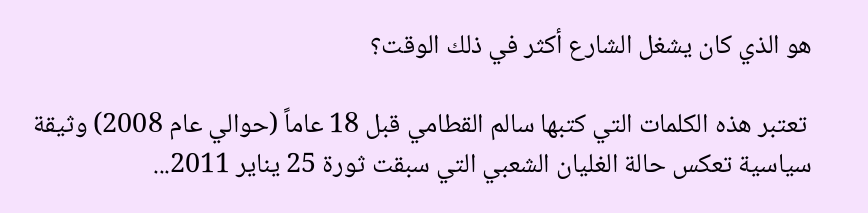هو الذي كان يشغل الشارع أكثر في ذلك الوقت؟

 تعتبر هذه الكلمات التي كتبها سالم القطامي قبل 18 عاماً (حوالي عام 2008) وثيقة سياسية تعكس حالة الغليان الشعبي التي سبقت ثورة 25 يناير 2011...